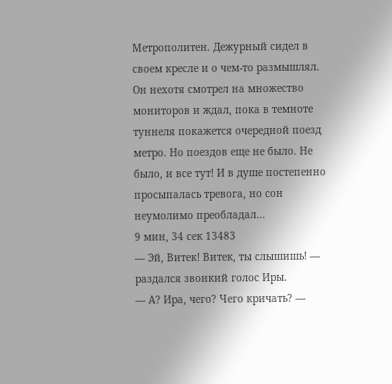Метрополитен. Дежурный сидел в своем кресле и о чем-то размышлял. Он нехотя смотрел на множество мониторов и ждал, пока в темноте туннеля покажется очередной поезд метро. Но поездов еще не было. Не было, и все тут! И в душе постепенно просыпалась тревога, но сон неумолимо преобладал…
9 мин, 34 сек 13483
— Эй, Витек! Витек, ты слышишь! — раздался звонкий голос Иры.
— А? Ира, чего? Чего кричать? —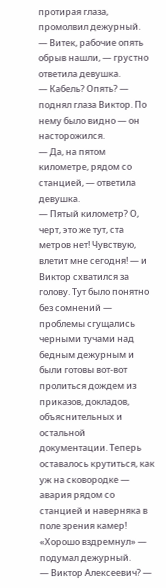протирая глаза, промолвил дежурный.
— Витек, рабочие опять обрыв нашли, — грустно ответила девушка.
— Кабель? Опять? — поднял глаза Виктор. По нему было видно — он насторожился.
— Да, на пятом километре, рядом со станцией, — ответила девушка.
— Пятый километр? О, черт, это же тут, ста метров нет! Чувствую, влетит мне сегодня! — и Виктор схватился за голову. Тут было понятно без сомнений — проблемы сгущались черными тучами над бедным дежурным и были готовы вот-вот пролиться дождем из приказов, докладов, объяснительных и остальной документации. Теперь оставалось крутиться, как уж на сковородке — авария рядом со станцией и наверняка в поле зрения камер! «Хорошо вздремнул» — подумал дежурный.
— Виктор Алексеевич? —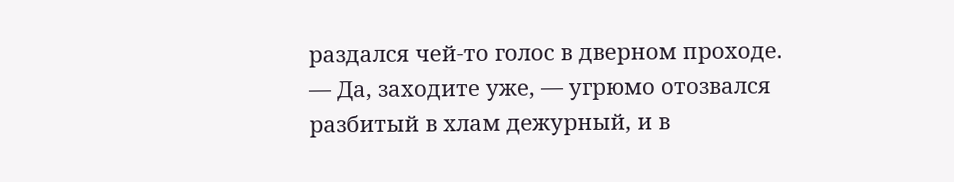раздался чей-то голос в дверном проходе.
— Да, заходите уже, — угрюмо отозвался разбитый в хлам дежурный, и в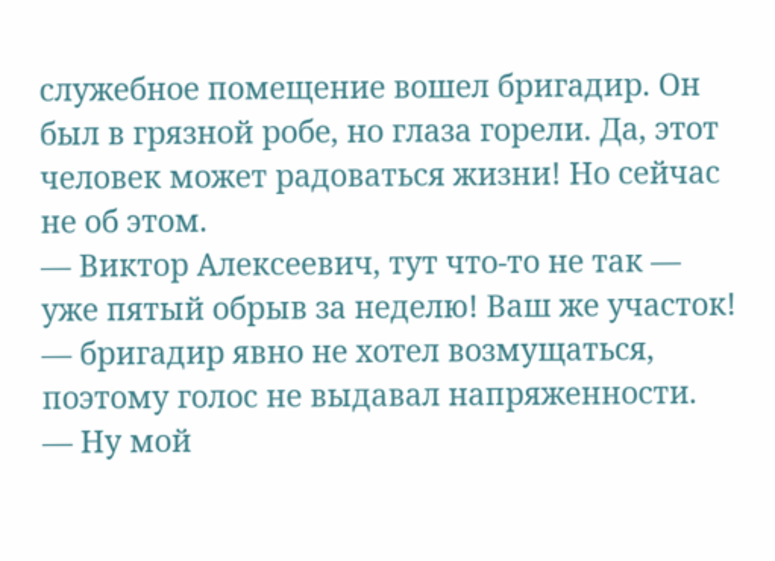служебное помещение вошел бригадир. Он был в грязной робе, но глаза горели. Да, этот человек может радоваться жизни! Но сейчас не об этом.
— Виктор Алексеевич, тут что-то не так — уже пятый обрыв за неделю! Ваш же участок! — бригадир явно не хотел возмущаться, поэтому голос не выдавал напряженности.
— Ну мой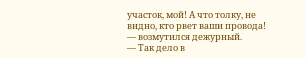участок, мой! А что толку, не видно, кто рвет ваши провода! — возмутился дежурный.
— Так дело в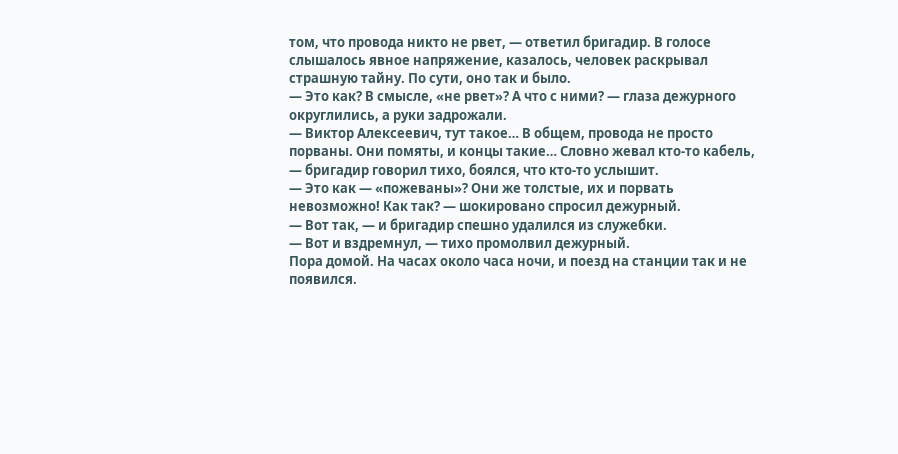том, что провода никто не рвет, — ответил бригадир. В голосе слышалось явное напряжение, казалось, человек раскрывал страшную тайну. По сути, оно так и было.
— Это как? В смысле, «не рвет»? А что с ними? — глаза дежурного округлились, а руки задрожали.
— Виктор Алексеевич, тут такое… В общем, провода не просто порваны. Они помяты, и концы такие… Словно жевал кто-то кабель, — бригадир говорил тихо, боялся, что кто-то услышит.
— Это как — «пожеваны»? Они же толстые, их и порвать невозможно! Как так? — шокировано спросил дежурный.
— Вот так, — и бригадир спешно удалился из служебки.
— Вот и вздремнул, — тихо промолвил дежурный.
Пора домой. На часах около часа ночи, и поезд на станции так и не появился.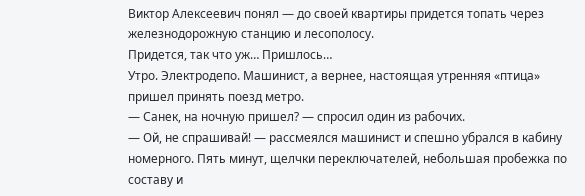Виктор Алексеевич понял — до своей квартиры придется топать через железнодорожную станцию и лесополосу.
Придется, так что уж… Пришлось…
Утро. Электродепо. Машинист, а вернее, настоящая утренняя «птица» пришел принять поезд метро.
— Санек, на ночную пришел? — спросил один из рабочих.
— Ой, не спрашивай! — рассмеялся машинист и спешно убрался в кабину номерного. Пять минут, щелчки переключателей, небольшая пробежка по составу и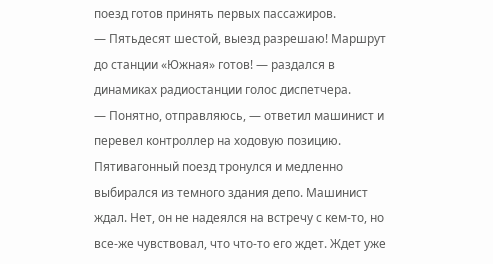поезд готов принять первых пассажиров.
— Пятьдесят шестой, выезд разрешаю! Маршрут до станции «Южная» готов! — раздался в динамиках радиостанции голос диспетчера.
— Понятно, отправляюсь, — ответил машинист и перевел контроллер на ходовую позицию. Пятивагонный поезд тронулся и медленно выбирался из темного здания депо. Машинист ждал. Нет, он не надеялся на встречу с кем-то, но все-же чувствовал, что что-то его ждет. Ждет уже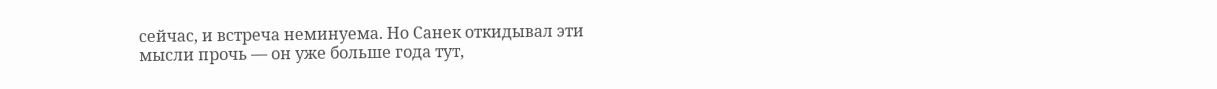сейчас, и встреча неминуема. Но Санек откидывал эти мысли прочь — он уже больше года тут,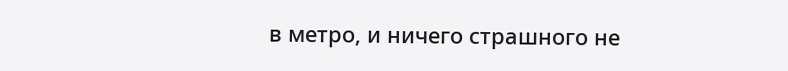в метро, и ничего страшного не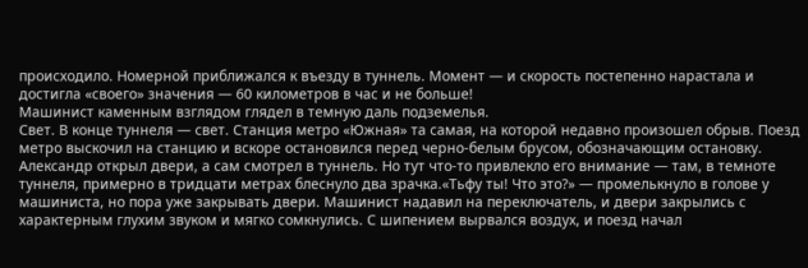происходило. Номерной приближался к въезду в туннель. Момент — и скорость постепенно нарастала и достигла «своего» значения — 60 километров в час и не больше!
Машинист каменным взглядом глядел в темную даль подземелья.
Свет. В конце туннеля — свет. Станция метро «Южная» та самая, на которой недавно произошел обрыв. Поезд метро выскочил на станцию и вскоре остановился перед черно-белым брусом, обозначающим остановку. Александр открыл двери, а сам смотрел в туннель. Но тут что-то привлекло его внимание — там, в темноте туннеля, примерно в тридцати метрах блеснуло два зрачка.«Тьфу ты! Что это?» — промелькнуло в голове у машиниста, но пора уже закрывать двери. Машинист надавил на переключатель, и двери закрылись с характерным глухим звуком и мягко сомкнулись. С шипением вырвался воздух, и поезд начал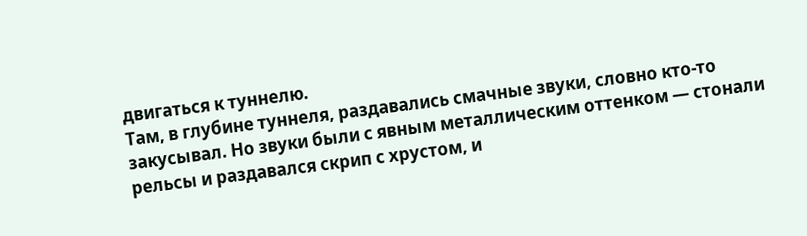двигаться к туннелю.
Там, в глубине туннеля, раздавались смачные звуки, словно кто-то закусывал. Но звуки были с явным металлическим оттенком — стонали рельсы и раздавался скрип с хрустом, и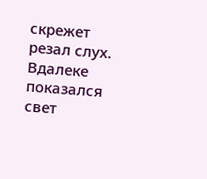скрежет резал слух. Вдалеке показался свет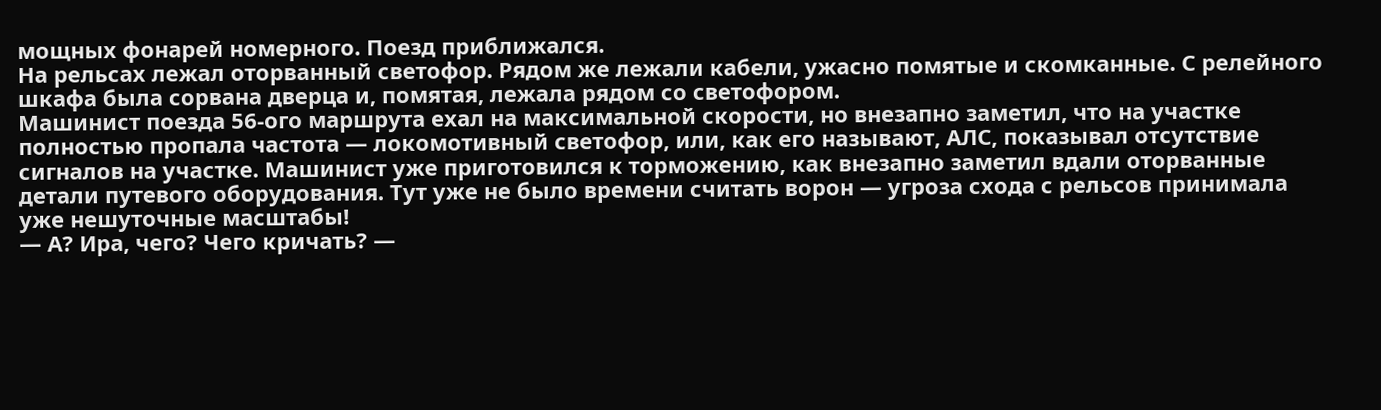мощных фонарей номерного. Поезд приближался.
На рельсах лежал оторванный светофор. Рядом же лежали кабели, ужасно помятые и скомканные. С релейного шкафа была сорвана дверца и, помятая, лежала рядом со светофором.
Машинист поезда 56-ого маршрута ехал на максимальной скорости, но внезапно заметил, что на участке полностью пропала частота — локомотивный светофор, или, как его называют, АЛС, показывал отсутствие сигналов на участке. Машинист уже приготовился к торможению, как внезапно заметил вдали оторванные детали путевого оборудования. Тут уже не было времени считать ворон — угроза схода с рельсов принимала уже нешуточные масштабы!
— А? Ира, чего? Чего кричать? —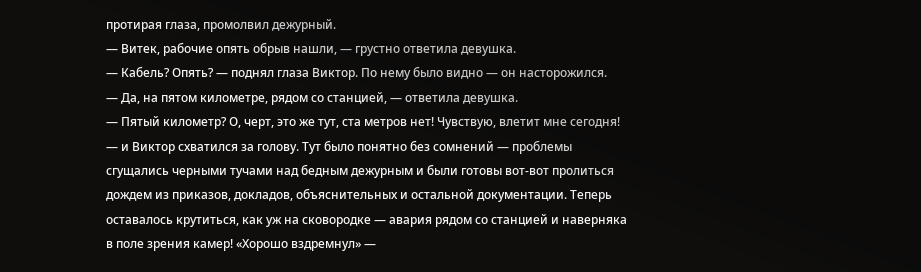протирая глаза, промолвил дежурный.
— Витек, рабочие опять обрыв нашли, — грустно ответила девушка.
— Кабель? Опять? — поднял глаза Виктор. По нему было видно — он насторожился.
— Да, на пятом километре, рядом со станцией, — ответила девушка.
— Пятый километр? О, черт, это же тут, ста метров нет! Чувствую, влетит мне сегодня! — и Виктор схватился за голову. Тут было понятно без сомнений — проблемы сгущались черными тучами над бедным дежурным и были готовы вот-вот пролиться дождем из приказов, докладов, объяснительных и остальной документации. Теперь оставалось крутиться, как уж на сковородке — авария рядом со станцией и наверняка в поле зрения камер! «Хорошо вздремнул» —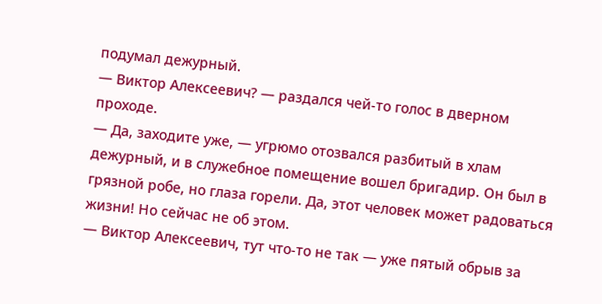подумал дежурный.
— Виктор Алексеевич? — раздался чей-то голос в дверном проходе.
— Да, заходите уже, — угрюмо отозвался разбитый в хлам дежурный, и в служебное помещение вошел бригадир. Он был в грязной робе, но глаза горели. Да, этот человек может радоваться жизни! Но сейчас не об этом.
— Виктор Алексеевич, тут что-то не так — уже пятый обрыв за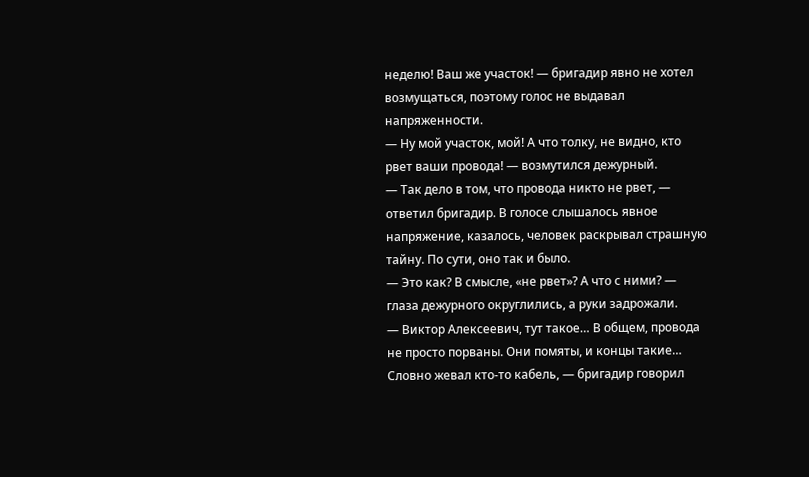неделю! Ваш же участок! — бригадир явно не хотел возмущаться, поэтому голос не выдавал напряженности.
— Ну мой участок, мой! А что толку, не видно, кто рвет ваши провода! — возмутился дежурный.
— Так дело в том, что провода никто не рвет, — ответил бригадир. В голосе слышалось явное напряжение, казалось, человек раскрывал страшную тайну. По сути, оно так и было.
— Это как? В смысле, «не рвет»? А что с ними? — глаза дежурного округлились, а руки задрожали.
— Виктор Алексеевич, тут такое… В общем, провода не просто порваны. Они помяты, и концы такие… Словно жевал кто-то кабель, — бригадир говорил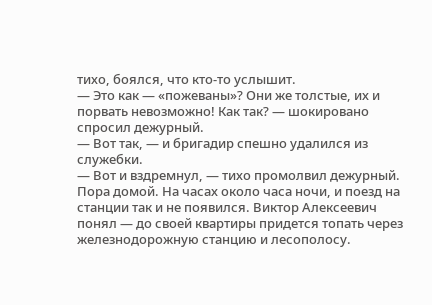тихо, боялся, что кто-то услышит.
— Это как — «пожеваны»? Они же толстые, их и порвать невозможно! Как так? — шокировано спросил дежурный.
— Вот так, — и бригадир спешно удалился из служебки.
— Вот и вздремнул, — тихо промолвил дежурный.
Пора домой. На часах около часа ночи, и поезд на станции так и не появился. Виктор Алексеевич понял — до своей квартиры придется топать через железнодорожную станцию и лесополосу.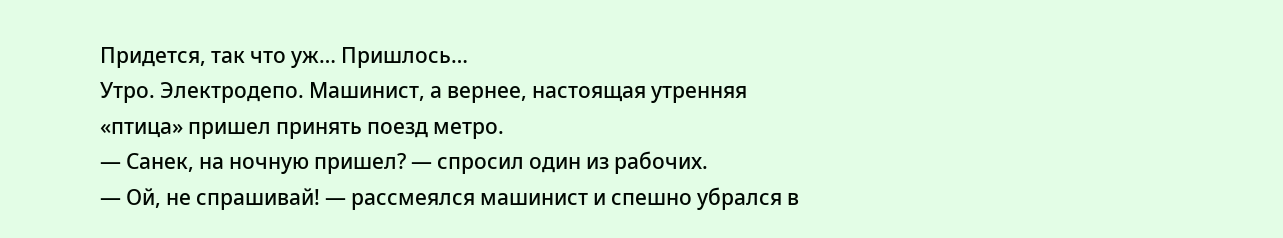Придется, так что уж… Пришлось…
Утро. Электродепо. Машинист, а вернее, настоящая утренняя «птица» пришел принять поезд метро.
— Санек, на ночную пришел? — спросил один из рабочих.
— Ой, не спрашивай! — рассмеялся машинист и спешно убрался в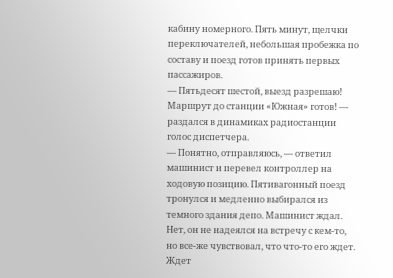кабину номерного. Пять минут, щелчки переключателей, небольшая пробежка по составу и поезд готов принять первых пассажиров.
— Пятьдесят шестой, выезд разрешаю! Маршрут до станции «Южная» готов! — раздался в динамиках радиостанции голос диспетчера.
— Понятно, отправляюсь, — ответил машинист и перевел контроллер на ходовую позицию. Пятивагонный поезд тронулся и медленно выбирался из темного здания депо. Машинист ждал. Нет, он не надеялся на встречу с кем-то, но все-же чувствовал, что что-то его ждет. Ждет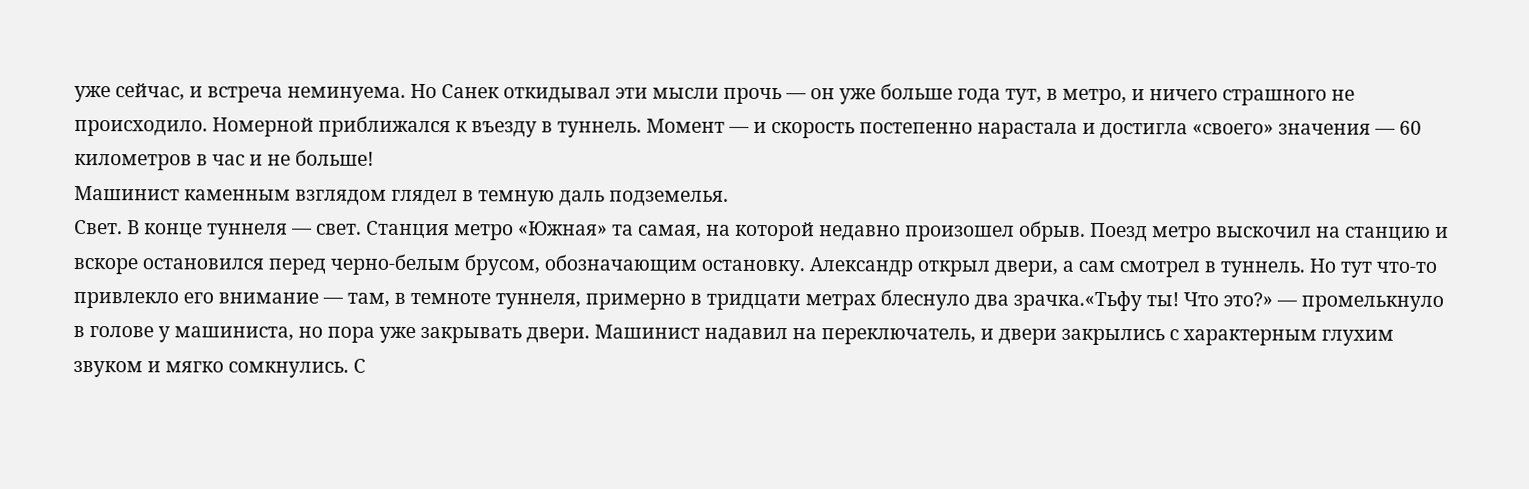уже сейчас, и встреча неминуема. Но Санек откидывал эти мысли прочь — он уже больше года тут, в метро, и ничего страшного не происходило. Номерной приближался к въезду в туннель. Момент — и скорость постепенно нарастала и достигла «своего» значения — 60 километров в час и не больше!
Машинист каменным взглядом глядел в темную даль подземелья.
Свет. В конце туннеля — свет. Станция метро «Южная» та самая, на которой недавно произошел обрыв. Поезд метро выскочил на станцию и вскоре остановился перед черно-белым брусом, обозначающим остановку. Александр открыл двери, а сам смотрел в туннель. Но тут что-то привлекло его внимание — там, в темноте туннеля, примерно в тридцати метрах блеснуло два зрачка.«Тьфу ты! Что это?» — промелькнуло в голове у машиниста, но пора уже закрывать двери. Машинист надавил на переключатель, и двери закрылись с характерным глухим звуком и мягко сомкнулись. С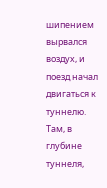шипением вырвался воздух, и поезд начал двигаться к туннелю.
Там, в глубине туннеля,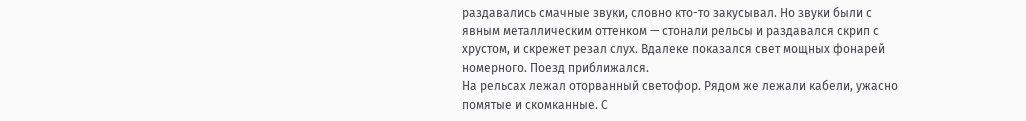раздавались смачные звуки, словно кто-то закусывал. Но звуки были с явным металлическим оттенком — стонали рельсы и раздавался скрип с хрустом, и скрежет резал слух. Вдалеке показался свет мощных фонарей номерного. Поезд приближался.
На рельсах лежал оторванный светофор. Рядом же лежали кабели, ужасно помятые и скомканные. С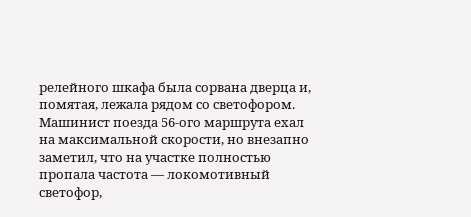релейного шкафа была сорвана дверца и, помятая, лежала рядом со светофором.
Машинист поезда 56-ого маршрута ехал на максимальной скорости, но внезапно заметил, что на участке полностью пропала частота — локомотивный светофор,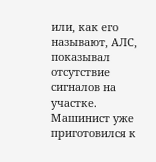или, как его называют, АЛС, показывал отсутствие сигналов на участке. Машинист уже приготовился к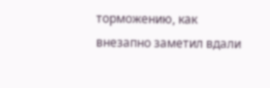торможению, как внезапно заметил вдали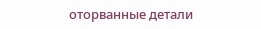оторванные детали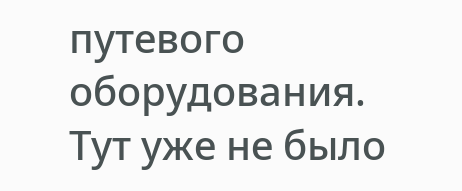путевого оборудования. Тут уже не было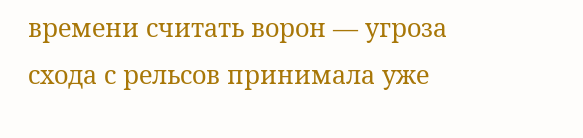времени считать ворон — угроза схода с рельсов принимала уже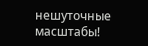нешуточные масштабы!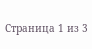Страница 1 из 3